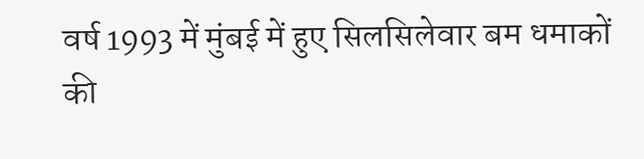वर्ष 1993 में मुंबई में हुए सिलसिलेवार बम धमाकों की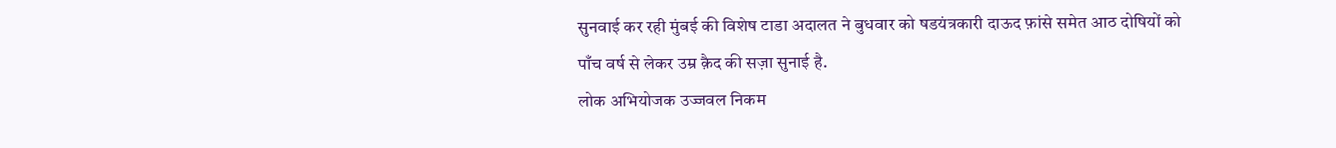सुनवाई कर रही मुंबई की विशेष टाडा अदालत ने बुधवार को षडयंत्रकारी दाऊद फ़ांसे समेत आठ दोषियों को पाँच वर्ष से लेकर उम्र क़ैद की सज़ा सुनाई है.
लोक अभियोजक उज्जवल निकम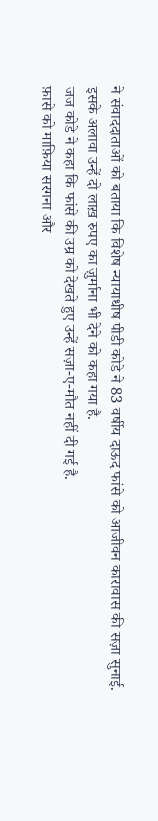ने संवाददाताओं को बताया कि विशेष न्यायाधीष पीडी कोडे ने 83 वर्षीय दाऊद फांसे को आजीवन कारावास की सज़ा सुनाई.
इसके अलावा उन्हें दो लाख़ रुपए का ज़ुर्माना भी देने को कहा गया है.
जज कोडे ने कहा कि फांसे की उम्र को देखते हुए उन्हें सज़ा-ए-मौत नहीं दी गई है.
फ़ासे को माफ़िया सरगना और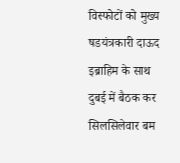विस्फोटों को मुख्य षडयंत्रकारी दाऊद इब्राहिम के साथ दुबई में बैठक कर सिलसिलेवार बम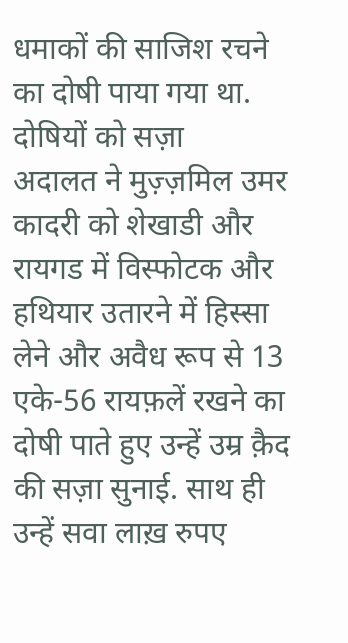धमाकों की साजिश रचने का दोषी पाया गया था.
दोषियों को सज़ा
अदालत ने मुज़्ज़मिल उमर कादरी को शेखाडी और रायगड में विस्फोटक और हथियार उतारने में हिस्सा लेने और अवैध रूप से 13 एके-56 रायफ़लें रखने का दोषी पाते हुए उन्हें उम्र क़ैद की सज़ा सुनाई. साथ ही उन्हें सवा लाख़ रुपए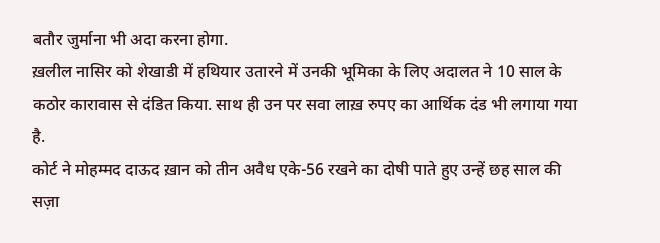बतौर जुर्माना भी अदा करना होगा.
ख़लील नासिर को शेखाडी में हथियार उतारने में उनकी भूमिका के लिए अदालत ने 10 साल के कठोर कारावास से दंडित किया. साथ ही उन पर सवा लाख़ रुपए का आर्थिक दंड भी लगाया गया है.
कोर्ट ने मोहम्मद दाऊद ख़ान को तीन अवैध एके-56 रखने का दोषी पाते हुए उन्हें छह साल की सज़ा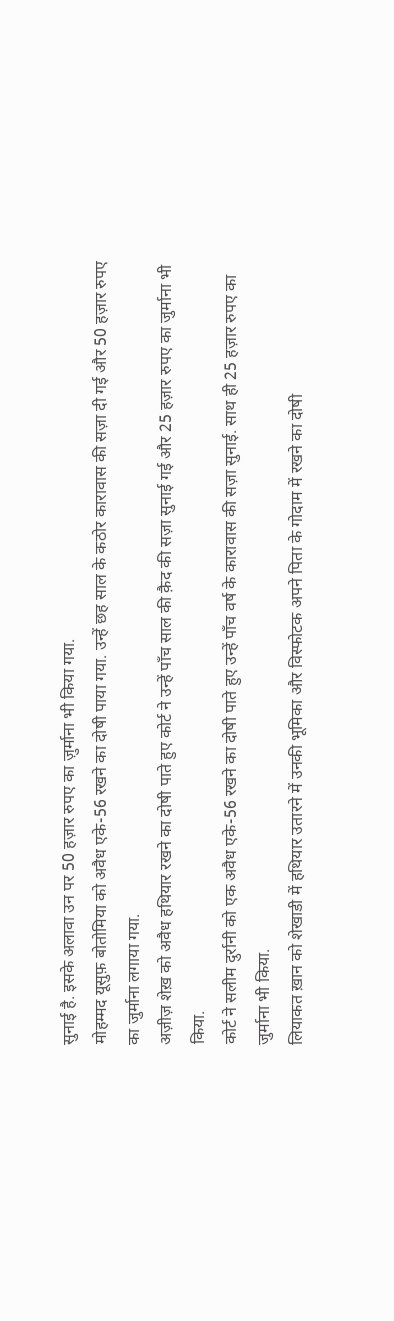सुनाई है. इसके अलावा उन पर 50 हज़ार रुपए का ज़ुर्माना भी किया गया.
मोहम्मद यूसुफ़ बोतोमिया को अवैध एके-56 रखने का दोषी पाया गया. उन्हें छह साल के कठोर कारावास की सज़ा दी गई और 50 हज़ार रुपए का जुर्माना लगाया गया.
अज़ीज़ शेख़ को अवैध हथियार रखने का दोषी पाते हुए कोर्ट ने उन्हें पाँच साल की क़ैद की सज़ा सुनाई गई और 25 हज़ार रुपए का जुर्माना भी किया.
कोर्ट ने सलीम दुर्रानी को एक अवैध एके-56 रखने का दोषी पाते हुए उन्हें पाँच वर्ष के कारावास की सज़ा सुनाई. साथ ही 25 हज़ार रुपए का जुर्माना भी किया.
लियाकत ख़ान को शेखाडी में हथियार उतारने में उनकी भूमिका और विस्फोटक अपने पिता के गोदाम में रखने का दोषी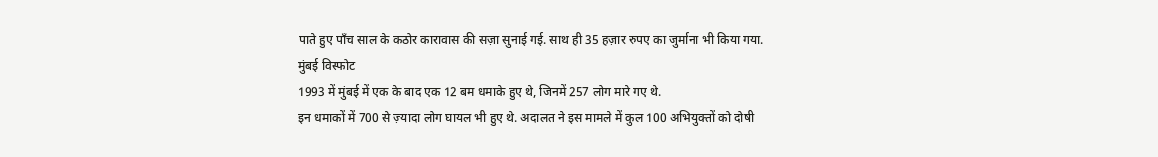पाते हुए पाँच साल के कठोर कारावास की सज़ा सुनाई गई. साथ ही 35 हज़ार रुपए का जुर्माना भी किया गया.
मुंबई विस्फोट
1993 में मुंबई में एक के बाद एक 12 बम धमाके हुए थे, जिनमें 257 लोग मारे गए थे.
इन धमाकों में 700 से ज़्यादा लोग घायल भी हुए थे. अदालत ने इस मामले में कुल 100 अभियुक्तों को दोषी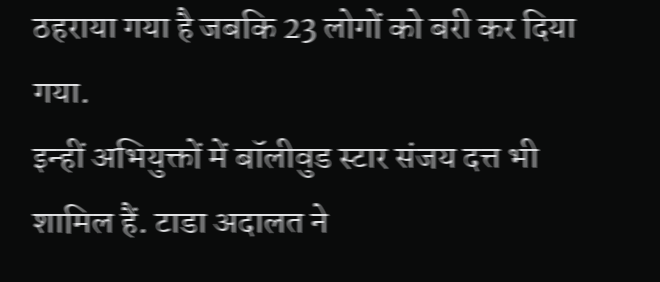ठहराया गया है जबकि 23 लोगों को बरी कर दिया गया.
इन्हीं अभियुक्तों में बॉलीवुड स्टार संजय दत्त भी शामिल हैं. टाडा अदालत ने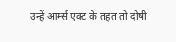उन्हें आर्म्स एक्ट के तहत तो दोषी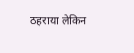ठहराया लेकिन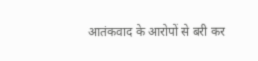आतंकवाद के आरोपों से बरी कर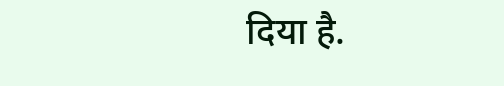दिया है.